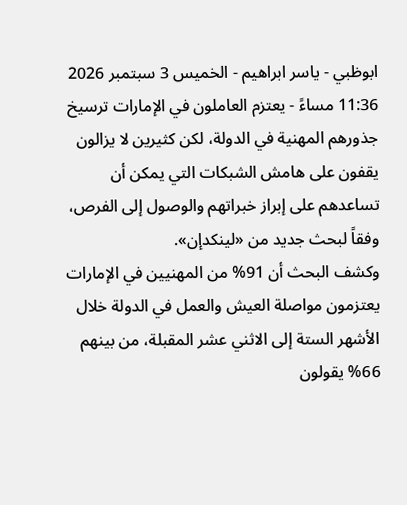ابوظبي - ياسر ابراهيم - الخميس 3 سبتمبر 2026 11:36 مساءً - يعتزم العاملون في الإمارات ترسيخ جذورهم المهنية في الدولة، لكن كثيرين لا يزالون يقفون على هامش الشبكات التي يمكن أن تساعدهم على إبراز خبراتهم والوصول إلى الفرص، وفقاً لبحث جديد من «لينكدإن».
وكشف البحث أن 91% من المهنيين في الإمارات يعتزمون مواصلة العيش والعمل في الدولة خلال الأشهر الستة إلى الاثني عشر المقبلة، من بينهم 66% يقولون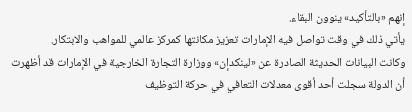إنهم «بالتأكيد» ينوون البقاء.
يأتي ذلك في وقت تواصل فيه الإمارات تعزيز مكانتها كمركز عالمي للمواهب والابتكار.
وكانت البيانات الحديثة الصادرة عن «لينكدإن» ووزارة التجارة الخارجية في الإمارات قد أظهرت أن الدولة سجلت أحد أقوى معدلات التعافي في حركة التوظيف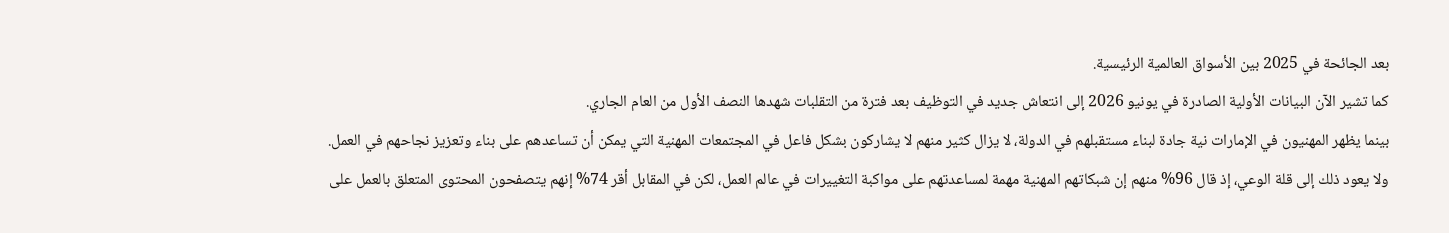بعد الجائحة في 2025 بين الأسواق العالمية الرئيسية.
كما تشير الآن البيانات الأولية الصادرة في يونيو 2026 إلى انتعاش جديد في التوظيف بعد فترة من التقلبات شهدها النصف الأول من العام الجاري.
بينما يظهر المهنيون في الإمارات نية جادة لبناء مستقبلهم في الدولة، لا يزال كثير منهم لا يشاركون بشكل فاعل في المجتمعات المهنية التي يمكن أن تساعدهم على بناء وتعزيز نجاحهم في العمل.
ولا يعود ذلك إلى قلة الوعي، إذ قال 96% منهم إن شبكاتهم المهنية مهمة لمساعدتهم على مواكبة التغييرات في عالم العمل، لكن في المقابل أقر 74% إنهم يتصفحون المحتوى المتعلق بالعمل على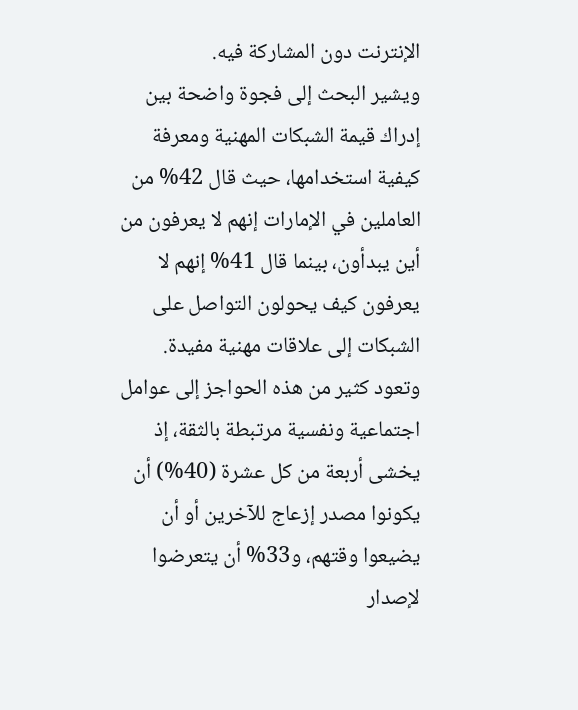الإنترنت دون المشاركة فيه.
ويشير البحث إلى فجوة واضحة بين إدراك قيمة الشبكات المهنية ومعرفة كيفية استخدامها، حيث قال 42% من العاملين في الإمارات إنهم لا يعرفون من أين يبدأون، بينما قال 41% إنهم لا يعرفون كيف يحولون التواصل على الشبكات إلى علاقات مهنية مفيدة.
وتعود كثير من هذه الحواجز إلى عوامل اجتماعية ونفسية مرتبطة بالثقة، إذ يخشى أربعة من كل عشرة (40%) أن يكونوا مصدر إزعاج للآخرين أو أن يضيعوا وقتهم، و33% أن يتعرضوا لإصدار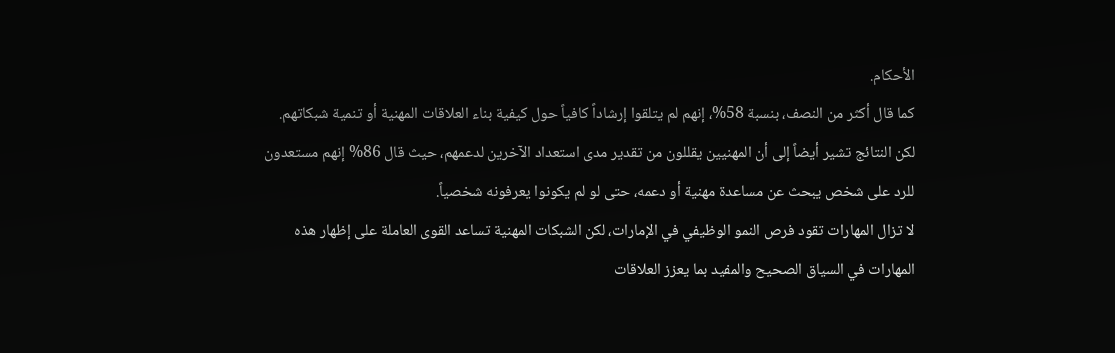الأحكام.
كما قال أكثر من النصف، بنسبة 58%، إنهم لم يتلقوا إرشاداً كافياً حول كيفية بناء العلاقات المهنية أو تنمية شبكاتهم.
لكن النتائج تشير أيضاً إلى أن المهنيين يقللون من تقدير مدى استعداد الآخرين لدعمهم، حيث قال 86% إنهم مستعدون للرد على شخص يبحث عن مساعدة مهنية أو دعمه، حتى لو لم يكونوا يعرفونه شخصياً.
لا تزال المهارات تقود فرص النمو الوظيفي في الإمارات، لكن الشبكات المهنية تساعد القوى العاملة على إظهار هذه المهارات في السياق الصحيح والمفيد بما يعزز العلاقات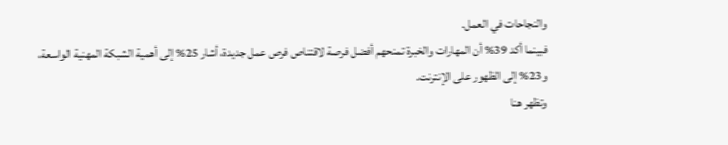والنجاحات في العمل.
فبينما أكد 39% أن المهارات والخبرة تمنحهم أفضل فرصة لاقتناص فرص عمل جديدة، أشار 25% إلى أهمية الشبكة المهنية الواسعة، و23% إلى الظهور على الإنترنت.
وتظهر هنا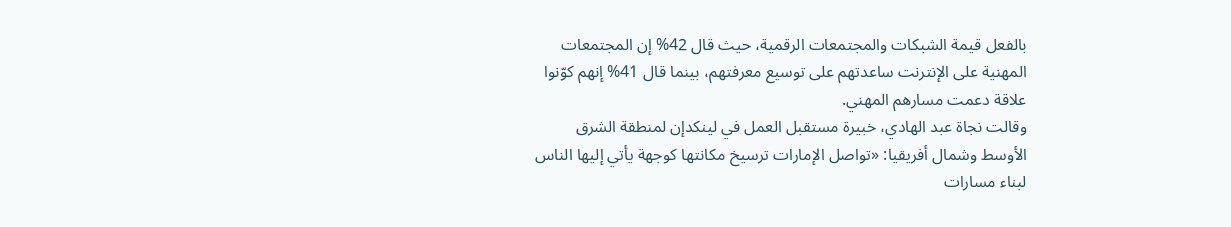بالفعل قيمة الشبكات والمجتمعات الرقمية، حيث قال 42% إن المجتمعات المهنية على الإنترنت ساعدتهم على توسيع معرفتهم، بينما قال 41% إنهم كوّنوا علاقة دعمت مسارهم المهني.
وقالت نجاة عبد الهادي، خبيرة مستقبل العمل في لينكدإن لمنطقة الشرق الأوسط وشمال أفريقيا: «تواصل الإمارات ترسيخ مكانتها كوجهة يأتي إليها الناس لبناء مسارات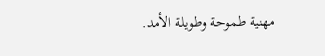مهنية طموحة وطويلة الأمد.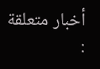أخبار متعلقة :